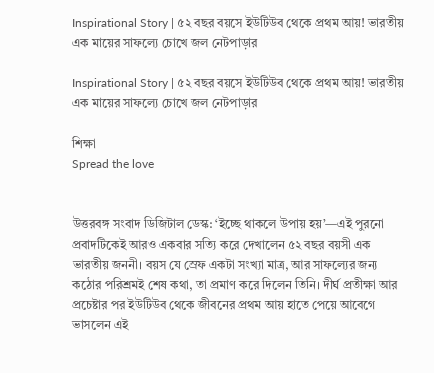Inspirational Story | ৫২ বছর বয়সে ইউটিউব থেকে প্রথম আয়! ভারতীয় এক মায়ের সাফল্যে চোখে জল নেটপাড়ার

Inspirational Story | ৫২ বছর বয়সে ইউটিউব থেকে প্রথম আয়! ভারতীয় এক মায়ের সাফল্যে চোখে জল নেটপাড়ার

শিক্ষা
Spread the love


উত্তরবঙ্গ সংবাদ ডিজিটাল ডেস্ক: ‘ইচ্ছে থাকলে উপায় হয়’—এই পুরনো প্রবাদটিকেই আরও একবার সত্যি করে দেখালেন ৫২ বছর বয়সী এক ভারতীয় জননী। বয়স যে স্রেফ একটা সংখ্যা মাত্র, আর সাফল্যের জন্য কঠোর পরিশ্রমই শেষ কথা, তা প্রমাণ করে দিলেন তিনি। দীর্ঘ প্রতীক্ষা আর প্রচেষ্টার পর ইউটিউব থেকে জীবনের প্রথম আয় হাতে পেয়ে আবেগে ভাসলেন এই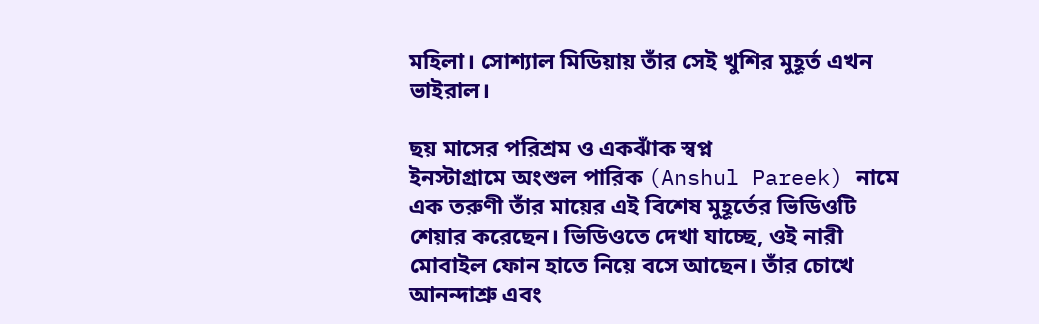মহিলা। সোশ্যাল মিডিয়ায় তাঁর সেই খুশির মুহূর্ত এখন ভাইরাল।

ছয় মাসের পরিশ্রম ও একঝাঁক স্বপ্ন
ইনস্টাগ্রামে অংশুল পারিক (Anshul Pareek) নামে এক তরুণী তাঁর মায়ের এই বিশেষ মুহূর্তের ভিডিওটি শেয়ার করেছেন। ভিডিওতে দেখা যাচ্ছে, ওই নারী মোবাইল ফোন হাতে নিয়ে বসে আছেন। তাঁর চোখে আনন্দাশ্রু এবং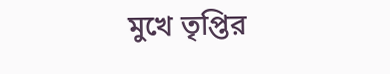মুখে তৃপ্তির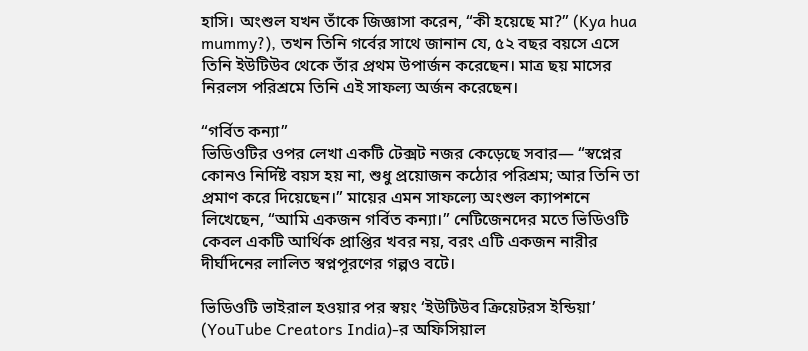হাসি। অংশুল যখন তাঁকে জিজ্ঞাসা করেন, “কী হয়েছে মা?” (Kya hua mummy?), তখন তিনি গর্বের সাথে জানান যে, ৫২ বছর বয়সে এসে তিনি ইউটিউব থেকে তাঁর প্রথম উপার্জন করেছেন। মাত্র ছয় মাসের নিরলস পরিশ্রমে তিনি এই সাফল্য অর্জন করেছেন।

“গর্বিত কন্যা”
ভিডিওটির ওপর লেখা একটি টেক্সট নজর কেড়েছে সবার— “স্বপ্নের কোনও নির্দিষ্ট বয়স হয় না, শুধু প্রয়োজন কঠোর পরিশ্রম; আর তিনি তা প্রমাণ করে দিয়েছেন।” মায়ের এমন সাফল্যে অংশুল ক্যাপশনে লিখেছেন, “আমি একজন গর্বিত কন্যা।” নেটিজেনদের মতে ভিডিওটি কেবল একটি আর্থিক প্রাপ্তির খবর নয়, বরং এটি একজন নারীর দীর্ঘদিনের লালিত স্বপ্নপূরণের গল্পও বটে।

ভিডিওটি ভাইরাল হওয়ার পর স্বয়ং ‘ইউটিউব ক্রিয়েটরস ইন্ডিয়া’ (YouTube Creators India)-র অফিসিয়াল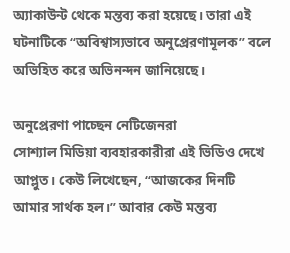অ্যাকাউন্ট থেকে মন্তব্য করা হয়েছে। তারা এই ঘটনাটিকে “অবিশ্বাস্যভাবে অনুপ্রেরণামূলক” বলে অভিহিত করে অভিনন্দন জানিয়েছে।

অনুপ্রেরণা পাচ্ছেন নেটিজেনরা
সোশ্যাল মিডিয়া ব্যবহারকারীরা এই ভিডিও দেখে আপ্লুত। কেউ লিখেছেন, “আজকের দিনটি আমার সার্থক হল।” আবার কেউ মন্তব্য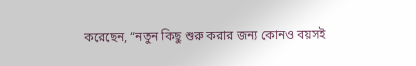করেছেন, “নতুন কিছু শুরু করার জন্য কোনও বয়সই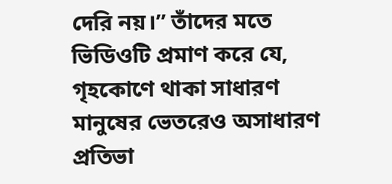দেরি নয়।” তাঁদের মতে ভিডিওটি প্রমাণ করে যে, গৃহকোণে থাকা সাধারণ মানুষের ভেতরেও অসাধারণ প্রতিভা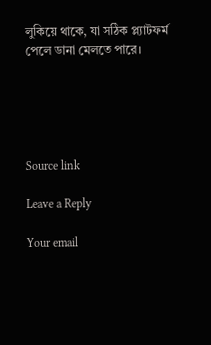লুকিয়ে থাকে, যা সঠিক প্ল্যাটফর্ম পেলে ডানা মেলতে পারে।





Source link

Leave a Reply

Your email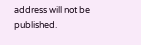address will not be published.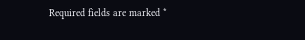Required fields are marked *